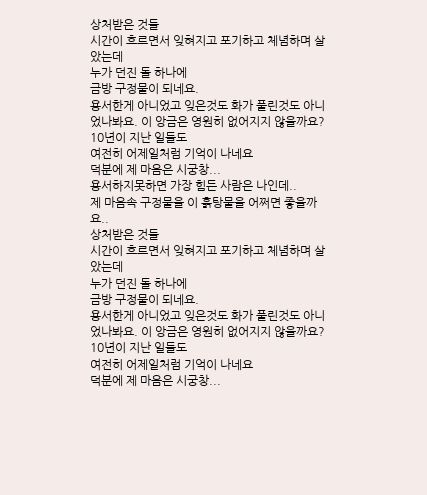상처받은 것들
시간이 흐르면서 잊혀지고 포기하고 체념하며 살았는데
누가 던진 돌 하나에
금방 구정물이 되네요.
용서한게 아니었고 잊은것도 화가 풀린것도 아니었나봐요. 이 앙금은 영원히 없어지지 않을까요?
10년이 지난 일들도
여전히 어제일처럼 기억이 나네요
덕분에 제 마음은 시궁창...
용서하지못하면 가장 힘든 사람은 나인데..
제 마음속 구정물을 이 흙탕물을 어쩌면 좋을까요..
상처받은 것들
시간이 흐르면서 잊혀지고 포기하고 체념하며 살았는데
누가 던진 돌 하나에
금방 구정물이 되네요.
용서한게 아니었고 잊은것도 화가 풀린것도 아니었나봐요. 이 앙금은 영원히 없어지지 않을까요?
10년이 지난 일들도
여전히 어제일처럼 기억이 나네요
덕분에 제 마음은 시궁창...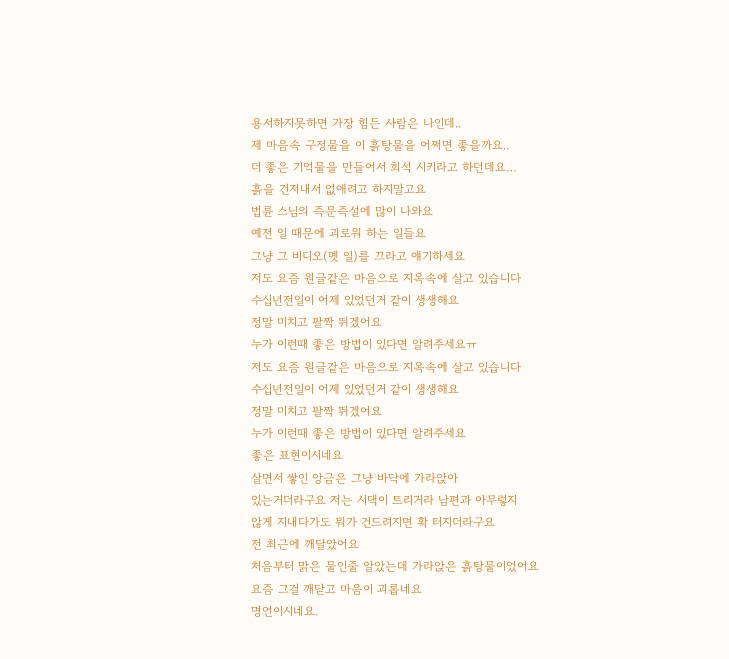용서하지못하면 가장 힘든 사람은 나인데..
제 마음속 구정물을 이 흙탕물을 어쩌면 좋을까요..
더 좋은 기억물을 만들어서 희석 시키라고 하던데요…
흙을 건저내서 없애려고 하지말고요
법륜 스님의 즉문즉설에 많이 나와요
예전 일 때문에 괴로워 하는 일들요
그냥 그 비디오(몟 일)를 끄라고 얘기하세요
저도 요즘 원글같은 마음으로 지옥속에 살고 있습니다
수십년전일이 어제 있었던거 같이 생생해요
정말 미치고 팔짝 뛰겠어요
누가 이런때 좋은 방법이 있다면 알려주세요ㅠ
저도 요즘 원글같은 마음으로 지옥속에 살고 있습니다
수십년전일이 어제 있었던거 같이 생생해요
정말 미치고 팔짝 뛰겠어요
누가 이런때 좋은 방법이 있다면 알려주세요
좋은 표현이시네요
살면서 쌓인 앙금은 그냥 바닥에 가라앉아
있는거더라구요 저는 시댁이 트리거라 남편과 아무렇지
않게 지내다가도 뭐가 건드려지면 확 터지더라구요
전 최근에 깨달았어요
처음부터 맑은 물인줄 알았는데 가라앉은 흙탕물이었어요
요즘 그걸 깨닫고 마음이 괴롭네요
명언이시네요.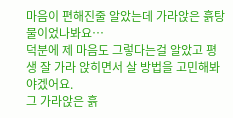마음이 편해진줄 알았는데 가라앉은 흙탕물이었나봐요…
덕분에 제 마음도 그렇다는걸 알았고 평생 잘 가라 앉히면서 살 방법을 고민해봐야겠어요.
그 가라앉은 흙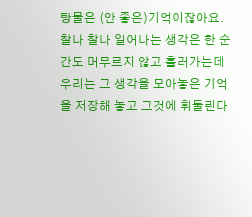탕물은 (안 좋은)기억이잖아요.
찰나 찰나 일어나는 생각은 한 순간도 머무르지 않고 흘러가는데 우리는 그 생각을 모아놓은 기억을 저장해 놓고 그것에 휘둘린다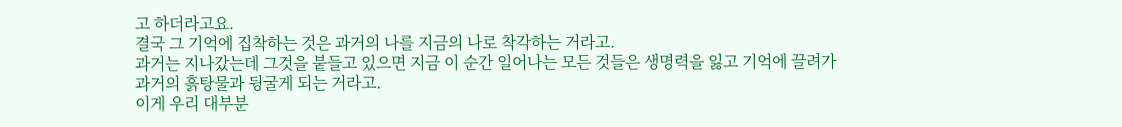고 하더라고요.
결국 그 기억에 집착하는 것은 과거의 나를 지금의 나로 착각하는 거라고.
과거는 지나갔는데 그것을 붙들고 있으면 지금 이 순간 일어나는 모든 것들은 생명력을 잃고 기억에 끌려가 과거의 흙탕물과 뒹굴게 되는 거라고.
이게 우리 대부분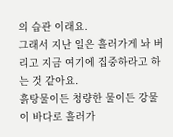의 습관 이래요.
그래서 지난 일은 흘러가게 놔 버리고 지금 여기에 집중하라고 하는 것 같아요.
흙탕물이든 청량한 물이든 강물이 바다로 흘러가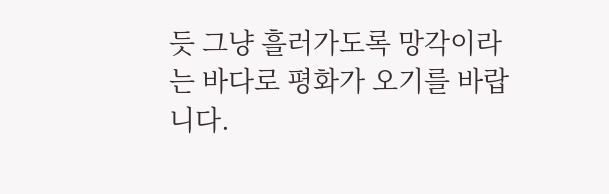듯 그냥 흘러가도록 망각이라는 바다로 평화가 오기를 바랍니다.